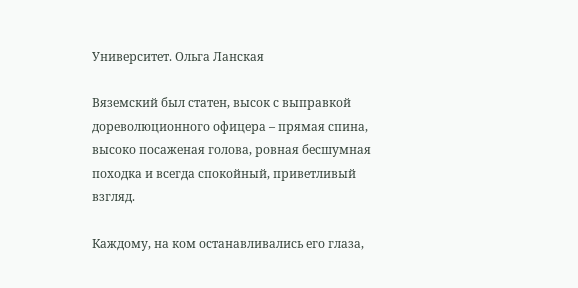Университет. Ольга Ланская

Вяземский был статен, высок с выправкой дореволюционного офицера – прямая спина, высоко посаженая голова, ровная бесшумная походка и всегда спокойный, приветливый взгляд.

Каждому, на ком останавливались его глаза,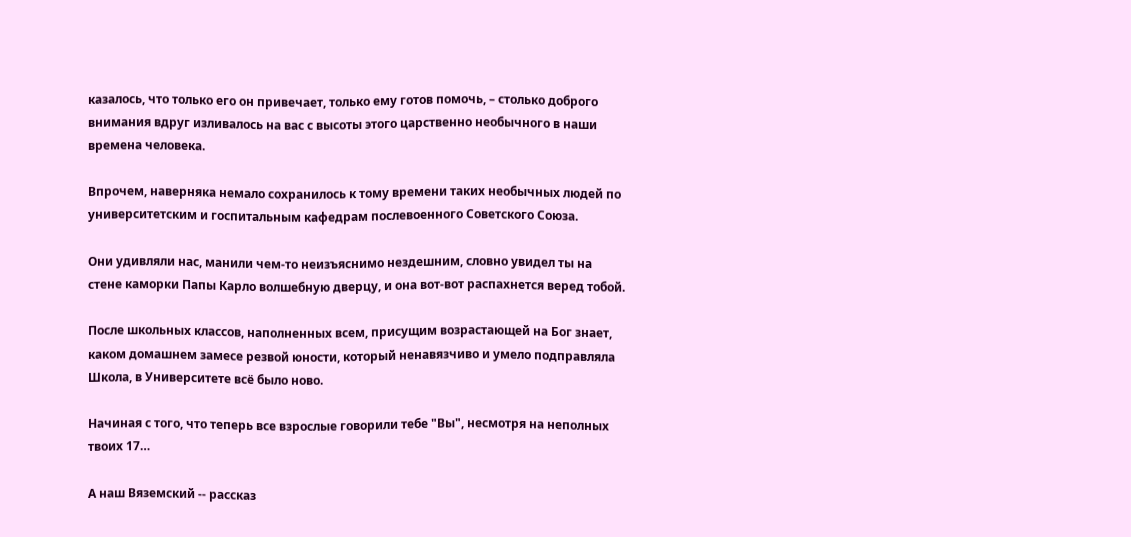казалось, что только его он привечает, только ему готов помочь, – столько доброго внимания вдруг изливалось на вас с высоты этого царственно необычного в наши времена человека.

Впрочем, наверняка немало сохранилось к тому времени таких необычных людей по университетским и госпитальным кафедрам послевоенного Советского Союза.

Они удивляли нас, манили чем-то неизъяснимо нездешним, словно увидел ты на стене каморки Папы Карло волшебную дверцу, и она вот-вот распахнется веред тобой.

После школьных классов, наполненных всем, присущим возрастающей на Бог знает, каком домашнем замесе резвой юности, который ненавязчиво и умело подправляла Школа, в Университете всё было ново.

Начиная с того, что теперь все взрослые говорили тебе "Вы", несмотря на неполных твоих 17…

А наш Вяземский -- рассказ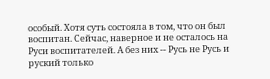особый. Хотя суть состояла в том, что он был воспитан. Сейчас, наверное и не осталось на Руси воспитателей. А без них -- Русь не Русь и руский только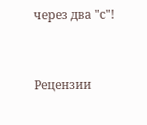через два "с"!


Рецензии